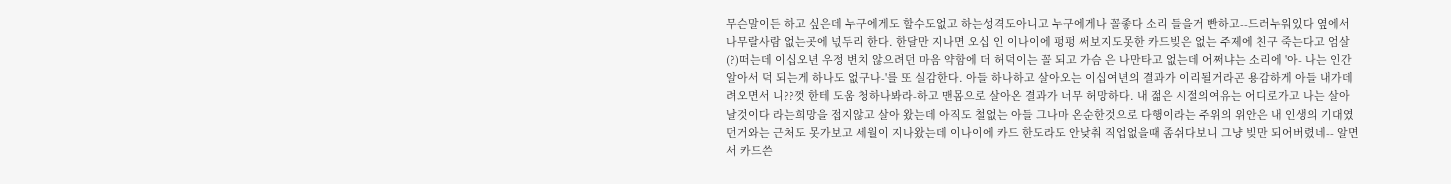무슨말이든 하고 싶은데 누구에게도 할수도없고 하는성격도아니고 누구에게나 꼴좋다 소리 들을거 빤하고--드러누워있다 옆에서 나무랄사람 없는곳에 넋두리 한다. 한달만 지나면 오십 인 이나이에 펑펑 써보지도못한 카드빚은 없는 주제에 친구 죽는다고 엄살(?)떠는데 이십오년 우정 변치 않으려던 마음 약함에 더 허덕이는 꼴 되고 가슴 은 나만타고 없는데 어쩌냐는 소리에 '아- 나는 인간 알아서 덕 되는게 하나도 없구나-'를 또 실감한다. 아들 하나하고 살아오는 이십여년의 결과가 이리될거라곤 용감하게 아들 내가데려오면서 니??껏 한테 도움 청하나봐라-하고 맨몸으로 살아온 결과가 너무 허망하다. 내 젊은 시절의여유는 어디로가고 나는 살아날것이다 라는희망을 접지않고 살아 왔는데 아직도 철없는 아들 그나마 온순한것으로 다행이라는 주위의 위안은 내 인생의 기대였던거와는 근처도 못가보고 세월이 지나왔는데 이나이에 카드 한도라도 안낮춰 직업없을때 좀쉬다보니 그냥 빚만 되어버렸네-- 알면서 카드쓴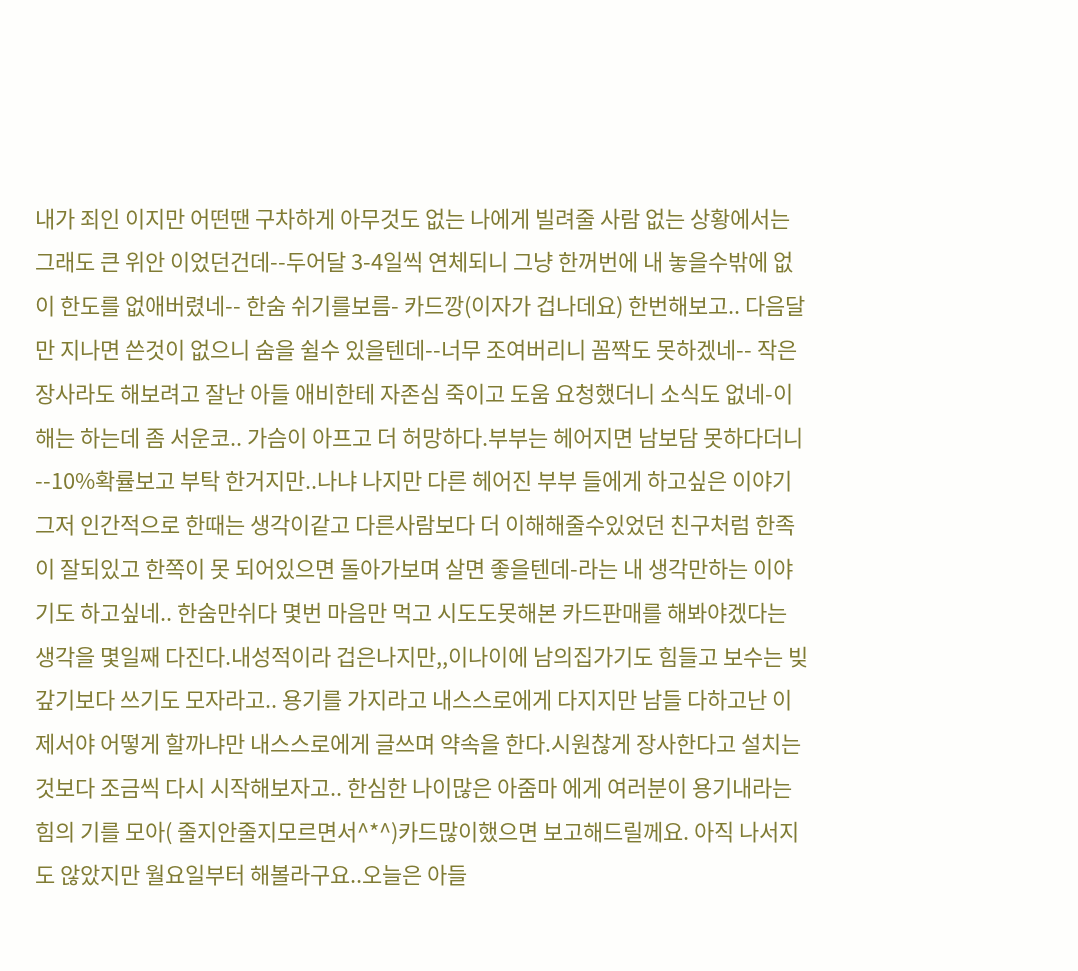내가 죄인 이지만 어떤땐 구차하게 아무것도 없는 나에게 빌려줄 사람 없는 상황에서는 그래도 큰 위안 이었던건데--두어달 3-4일씩 연체되니 그냥 한꺼번에 내 놓을수밖에 없이 한도를 없애버렸네-- 한숨 쉬기를보름- 카드깡(이자가 겁나데요) 한번해보고.. 다음달만 지나면 쓴것이 없으니 숨을 쉴수 있을텐데--너무 조여버리니 꼼짝도 못하겠네-- 작은 장사라도 해보려고 잘난 아들 애비한테 자존심 죽이고 도움 요청했더니 소식도 없네-이해는 하는데 좀 서운코.. 가슴이 아프고 더 허망하다.부부는 헤어지면 남보담 못하다더니--10%확률보고 부탁 한거지만..나냐 나지만 다른 헤어진 부부 들에게 하고싶은 이야기 그저 인간적으로 한때는 생각이같고 다른사람보다 더 이해해줄수있었던 친구처럼 한족이 잘되있고 한쪽이 못 되어있으면 돌아가보며 살면 좋을텐데-라는 내 생각만하는 이야기도 하고싶네.. 한숨만쉬다 몇번 마음만 먹고 시도도못해본 카드판매를 해봐야겠다는 생각을 몇일째 다진다.내성적이라 겁은나지만,,이나이에 남의집가기도 힘들고 보수는 빚갚기보다 쓰기도 모자라고.. 용기를 가지라고 내스스로에게 다지지만 남들 다하고난 이제서야 어떻게 할까냐만 내스스로에게 글쓰며 약속을 한다.시원찮게 장사한다고 설치는것보다 조금씩 다시 시작해보자고.. 한심한 나이많은 아줌마 에게 여러분이 용기내라는 힘의 기를 모아( 줄지안줄지모르면서^*^)카드많이했으면 보고해드릴께요. 아직 나서지도 않았지만 월요일부터 해볼라구요..오늘은 아들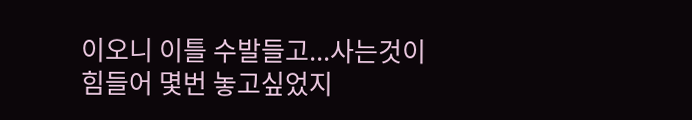이오니 이틀 수발들고...사는것이 힘들어 몇번 놓고싶었지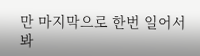만 마지막으로 한번 일어서 봐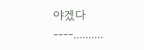야겠다----..........